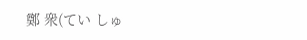鄭 衆(てい しゅ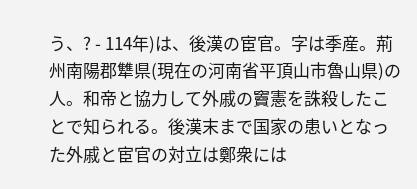う、? - 114年)は、後漢の宦官。字は季産。荊州南陽郡犨県(現在の河南省平頂山市魯山県)の人。和帝と協力して外戚の竇憲を誅殺したことで知られる。後漢末まで国家の患いとなった外戚と宦官の対立は鄭衆には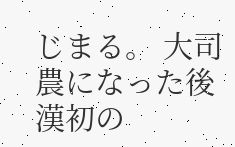じまる。 大司農になった後漢初の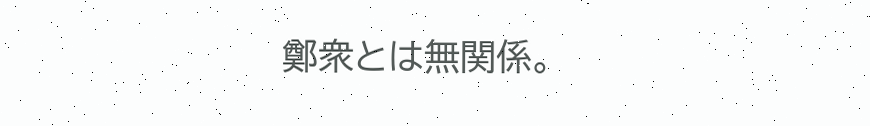鄭衆とは無関係。